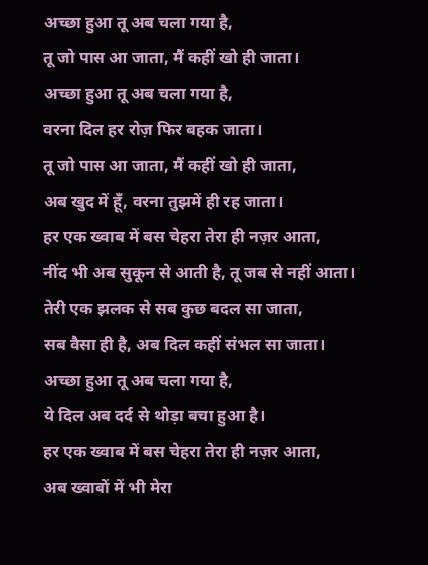अच्छा हुआ तू अब चला गया है,
तू जो पास आ जाता, मैं कहीं खो ही जाता।
अच्छा हुआ तू अब चला गया है,
वरना दिल हर रोज़ फिर बहक जाता।
तू जो पास आ जाता, मैं कहीं खो ही जाता,
अब खुद में हूँ, वरना तुझमें ही रह जाता।
हर एक ख्वाब में बस चेहरा तेरा ही नज़र आता,
नींद भी अब सुकून से आती है, तू जब से नहीं आता।
तेरी एक झलक से सब कुछ बदल सा जाता,
सब वैसा ही है, अब दिल कहीं संभल सा जाता।
अच्छा हुआ तू अब चला गया है,
ये दिल अब दर्द से थोड़ा बचा हुआ है।
हर एक ख्वाब में बस चेहरा तेरा ही नज़र आता,
अब ख्वाबों में भी मेरा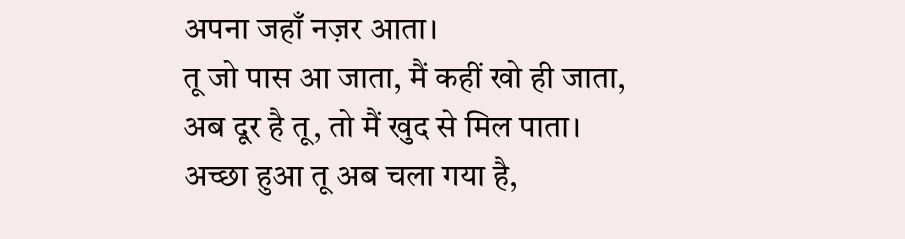अपना जहाँ नज़र आता।
तू जो पास आ जाता, मैं कहीं खो ही जाता,
अब दूर है तू, तो मैं खुद से मिल पाता।
अच्छा हुआ तू अब चला गया है,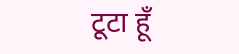टूटा हूँ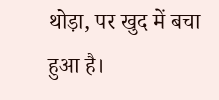थोड़ा, पर खुद में बचा हुआ है।